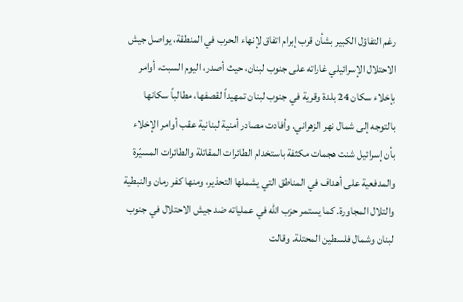رغم التفاؤل الكبير بشأن قرب إبرام اتفاق لإنهاء الحرب في المنطقة، يواصل جيش الاحتلال الإسرائيلي غاراته على جنوب لبنان، حيث أصدر، اليوم السبت، أوامر بإخلاء سكان 24 بلدة وقرية في جنوب لبنان تمهيداً لقصفها، مطالباً سكانها بالتوجه إلى شمال نهر الزهراني. وأفادت مصادر أمنية لبنانية عقب أوامر الإخلاء بأن إسرائيل شنت هجمات مكثفة باستخدام الطائرات المقاتلة والطائرات المسيّرة والمدفعية على أهداف في المناطق التي يشملها التحذير، ومنها كفر رمان والنبطية والتلال المجاورة. كما يستمر حزب الله في عملياته ضد جيش الاحتلال في جنوب لبنان وشمال فلسطين المحتلة. وقالت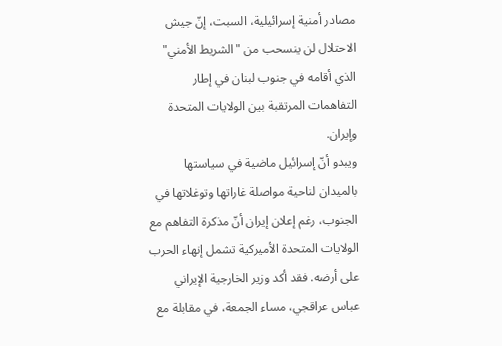مصادر أمنية إسرائيلية، السبت، إنّ جيش الاحتلال لن ينسحب من "الشريط الأمني" الذي أقامه في جنوب لبنان في إطار التفاهمات المرتقبة بين الولايات المتحدة وإيران.
ويبدو أنّ إسرائيل ماضية في سياستها بالميدان لناحية مواصلة غاراتها وتوغلاتها في الجنوب، رغم إعلان إيران أنّ مذكرة التفاهم مع الولايات المتحدة الأميركية تشمل إنهاء الحرب على أرضه. فقد أكد وزير الخارجية الإيراني عباس عراقجي، مساء الجمعة، في مقابلة مع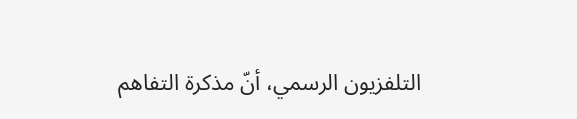التلفزيون الرسمي، أنّ مذكرة التفاهم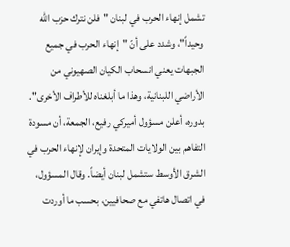تشمل إنهاء الحرب في لبنان "فلن نترك حزب الله وحيداً"، وشدد على أنّ "إنهاء الحرب في جميع الجبهات يعني انسحاب الكيان الصهيوني من الأراضي اللبنانية، وهذا ما أبلغناه للأطراف الأخرى". بدوره، أعلن مسؤول أميركي رفيع، الجمعة، أن مسودة التفاهم بين الولايات المتحدة وإيران لإنهاء الحرب في الشرق الأوسط ستشمل لبنان أيضاً. وقال المسؤول، في اتصال هاتفي مع صحافيين، بحسب ما أوردت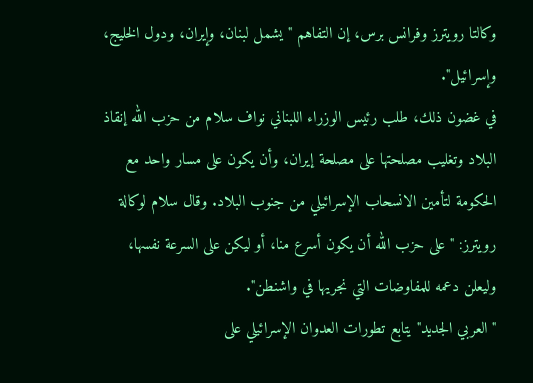وكالتا رويترز وفرانس برس، إن التفاهم "يشمل لبنان، وإيران، ودول الخليج، وإسرائيل".
في غضون ذلك، طلب رئيس الوزراء اللبناني نواف سلام من حزب الله إنقاذ البلاد وتغليب مصلحتها على مصلحة إيران، وأن يكون على مسار واحد مع الحكومة لتأمين الانسحاب الإسرائيلي من جنوب البلاد. وقال سلام لوكالة رويترز: "على حزب الله أن يكون أسرع منا، أو ليكن على السرعة نفسها، وليعلن دعمه للمفاوضات التي نجريها في واشنطن".
"العربي الجديد" يتابع تطورات العدوان الإسرائيلي على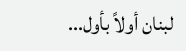لبنان أولاً بأول...